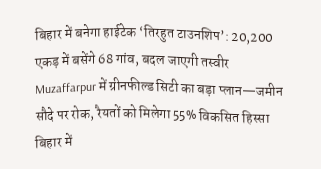बिहार में बनेगा हाईटेक ‘तिरहुत टाउनशिप’: 20,200 एकड़ में बसेंगे 68 गांव, बदल जाएगी तस्वीर
Muzaffarpur में ग्रीनफील्ड सिटी का बड़ा प्लान—जमीन सौदे पर रोक, रैयतों को मिलेगा 55% विकसित हिस्सा
बिहार में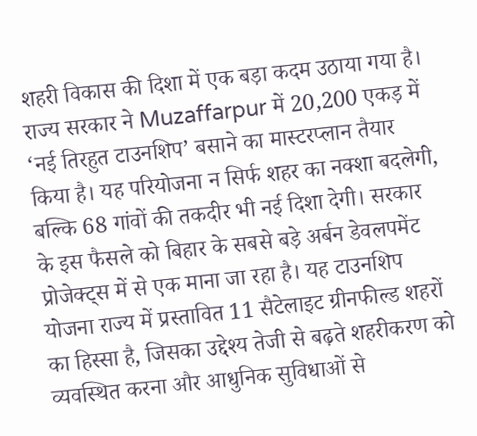शहरी विकास की दिशा में एक बड़ा कदम उठाया गया है। राज्य सरकार ने Muzaffarpur में 20,200 एकड़ में ‘नई तिरहुत टाउनशिप’ बसाने का मास्टरप्लान तैयार किया है। यह परियोजना न सिर्फ शहर का नक्शा बदलेगी, बल्कि 68 गांवों की तकदीर भी नई दिशा देगी। सरकार के इस फैसले को बिहार के सबसे बड़े अर्बन डेवलपमेंट प्रोजेक्ट्स में से एक माना जा रहा है। यह टाउनशिप योजना राज्य में प्रस्तावित 11 सैटेलाइट ग्रीनफील्ड शहरों का हिस्सा है, जिसका उद्देश्य तेजी से बढ़ते शहरीकरण को व्यवस्थित करना और आधुनिक सुविधाओं से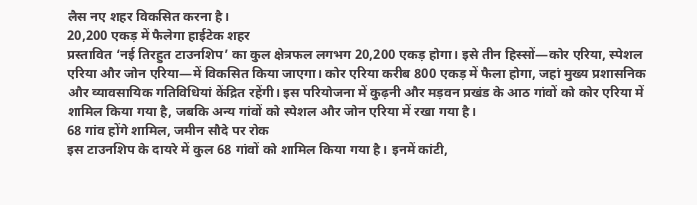लैस नए शहर विकसित करना है।
20,200 एकड़ में फैलेगा हाईटेक शहर
प्रस्तावित ‘नई तिरहुत टाउनशिप’ का कुल क्षेत्रफल लगभग 20,200 एकड़ होगा। इसे तीन हिस्सों—कोर एरिया, स्पेशल एरिया और जोन एरिया—में विकसित किया जाएगा। कोर एरिया करीब 800 एकड़ में फैला होगा, जहां मुख्य प्रशासनिक और व्यावसायिक गतिविधियां केंद्रित रहेंगी। इस परियोजना में कुढ़नी और मड़वन प्रखंड के आठ गांवों को कोर एरिया में शामिल किया गया है, जबकि अन्य गांवों को स्पेशल और जोन एरिया में रखा गया है।
68 गांव होंगे शामिल, जमीन सौदे पर रोक
इस टाउनशिप के दायरे में कुल 68 गांवों को शामिल किया गया है। इनमें कांटी,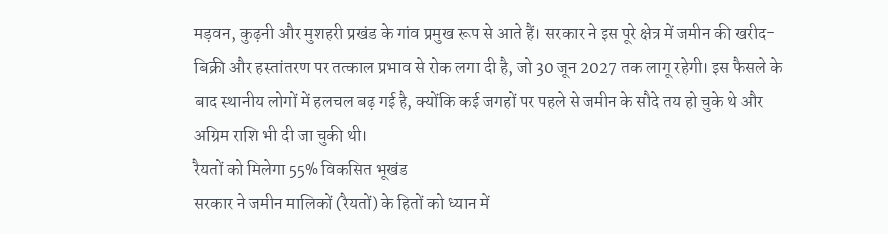मड़वन, कुढ़नी और मुशहरी प्रखंड के गांव प्रमुख रूप से आते हैं। सरकार ने इस पूरे क्षेत्र में जमीन की खरीद-बिक्री और हस्तांतरण पर तत्काल प्रभाव से रोक लगा दी है, जो 30 जून 2027 तक लागू रहेगी। इस फैसले के बाद स्थानीय लोगों में हलचल बढ़ गई है, क्योंकि कई जगहों पर पहले से जमीन के सौदे तय हो चुके थे और अग्रिम राशि भी दी जा चुकी थी।
रैयतों को मिलेगा 55% विकसित भूखंड
सरकार ने जमीन मालिकों (रैयतों) के हितों को ध्यान में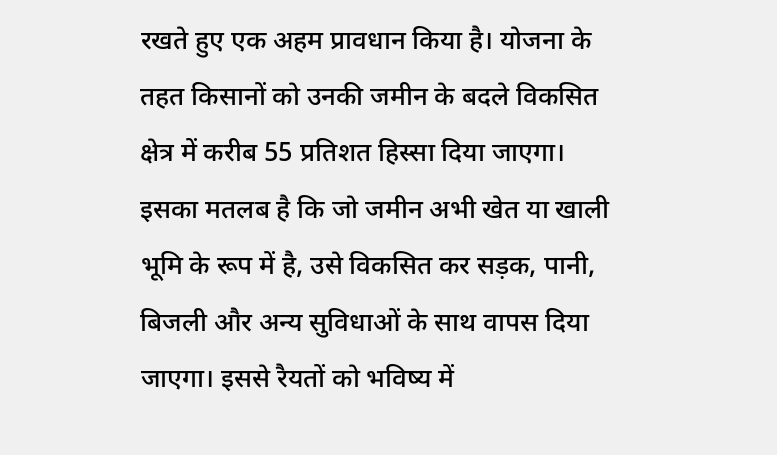रखते हुए एक अहम प्रावधान किया है। योजना के तहत किसानों को उनकी जमीन के बदले विकसित क्षेत्र में करीब 55 प्रतिशत हिस्सा दिया जाएगा। इसका मतलब है कि जो जमीन अभी खेत या खाली भूमि के रूप में है, उसे विकसित कर सड़क, पानी, बिजली और अन्य सुविधाओं के साथ वापस दिया जाएगा। इससे रैयतों को भविष्य में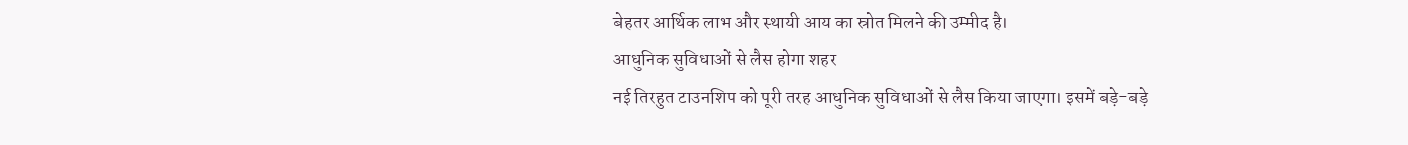बेहतर आर्थिक लाभ और स्थायी आय का स्रोत मिलने की उम्मीद है।
आधुनिक सुविधाओं से लैस होगा शहर
नई तिरहुत टाउनशिप को पूरी तरह आधुनिक सुविधाओं से लैस किया जाएगा। इसमें बड़े-बड़े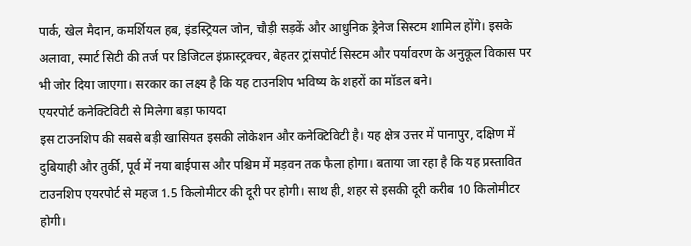पार्क, खेल मैदान, कमर्शियल हब, इंडस्ट्रियल जोन, चौड़ी सड़कें और आधुनिक ड्रेनेज सिस्टम शामिल होंगे। इसके अलावा, स्मार्ट सिटी की तर्ज पर डिजिटल इंफ्रास्ट्रक्चर, बेहतर ट्रांसपोर्ट सिस्टम और पर्यावरण के अनुकूल विकास पर भी जोर दिया जाएगा। सरकार का लक्ष्य है कि यह टाउनशिप भविष्य के शहरों का मॉडल बने।
एयरपोर्ट कनेक्टिविटी से मिलेगा बड़ा फायदा
इस टाउनशिप की सबसे बड़ी खासियत इसकी लोकेशन और कनेक्टिविटी है। यह क्षेत्र उत्तर में पानापुर, दक्षिण में दुबियाही और तुर्की, पूर्व में नया बाईपास और पश्चिम में मड़वन तक फैला होगा। बताया जा रहा है कि यह प्रस्तावित टाउनशिप एयरपोर्ट से महज 1.5 किलोमीटर की दूरी पर होगी। साथ ही, शहर से इसकी दूरी करीब 10 किलोमीटर होगी।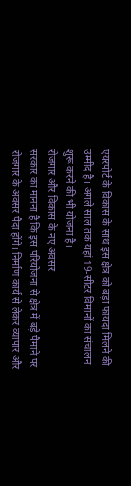एयरपोर्ट के विकास के साथ इस क्षेत्र को बड़ा फायदा मिलने की उम्मीद है। अगले साल तक यहां 19-सीटर विमानों का संचालन शुरू करने की भी योजना है।
रोजगार और विकास के नए अवसर
सरकार का मानना है कि इस परियोजना से क्षेत्र में बड़े पैमाने पर रोजगार के अवसर पैदा होंगे। निर्माण कार्य से लेकर व्यापार और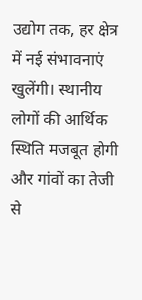उद्योग तक, हर क्षेत्र में नई संभावनाएं खुलेंगी। स्थानीय लोगों की आर्थिक स्थिति मजबूत होगी और गांवों का तेजी से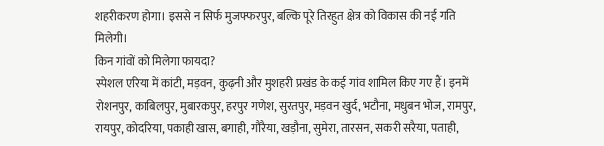शहरीकरण होगा। इससे न सिर्फ मुजफ्फरपुर, बल्कि पूरे तिरहुत क्षेत्र को विकास की नई गति मिलेगी।
किन गांवों को मिलेगा फायदा?
स्पेशल एरिया में कांटी, मड़वन, कुढ़नी और मुशहरी प्रखंड के कई गांव शामिल किए गए हैं। इनमें रोशनपुर, काबिलपुर, मुबारकपुर, हरपुर गणेश, सुरतपुर, मड़वन खुर्द, भटौना, मधुबन भोज, रामपुर, रायपुर, कोदरिया, पकाही खास, बगाही, गौरैया, खड़ौना, सुमेरा, तारसन, सकरी सरैया, पताही,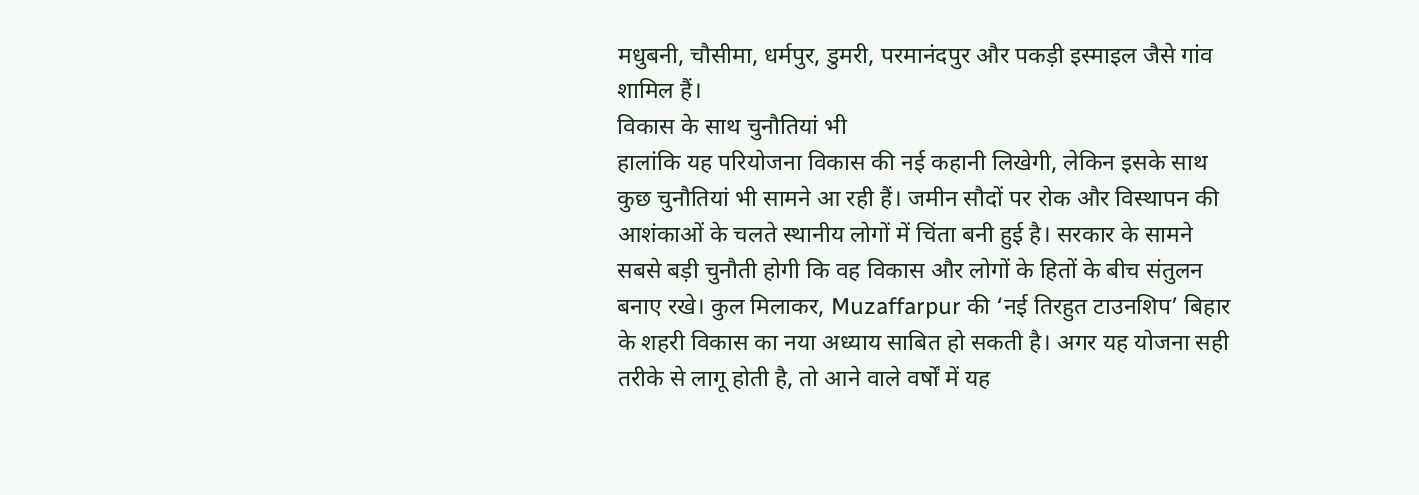मधुबनी, चौसीमा, धर्मपुर, डुमरी, परमानंदपुर और पकड़ी इस्माइल जैसे गांव शामिल हैं।
विकास के साथ चुनौतियां भी
हालांकि यह परियोजना विकास की नई कहानी लिखेगी, लेकिन इसके साथ कुछ चुनौतियां भी सामने आ रही हैं। जमीन सौदों पर रोक और विस्थापन की आशंकाओं के चलते स्थानीय लोगों में चिंता बनी हुई है। सरकार के सामने सबसे बड़ी चुनौती होगी कि वह विकास और लोगों के हितों के बीच संतुलन बनाए रखे। कुल मिलाकर, Muzaffarpur की ‘नई तिरहुत टाउनशिप’ बिहार के शहरी विकास का नया अध्याय साबित हो सकती है। अगर यह योजना सही तरीके से लागू होती है, तो आने वाले वर्षों में यह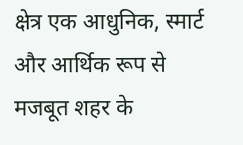क्षेत्र एक आधुनिक, स्मार्ट और आर्थिक रूप से मजबूत शहर के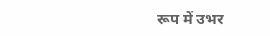रूप में उभर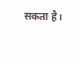सकता है।